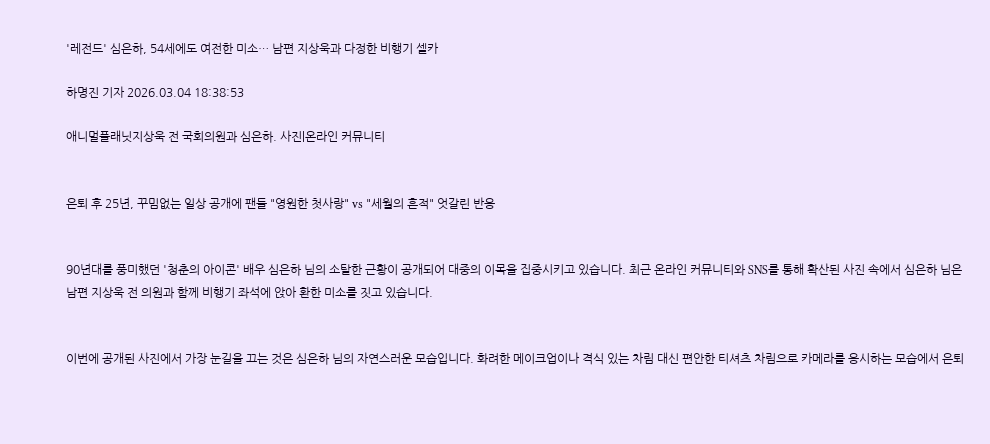'레전드' 심은하, 54세에도 여전한 미소… 남편 지상욱과 다정한 비행기 셀카

하명진 기자 2026.03.04 18:38:53

애니멀플래닛지상욱 전 국회의원과 심은하. 사진|온라인 커뮤니티


은퇴 후 25년, 꾸밈없는 일상 공개에 팬들 "영원한 첫사랑" vs "세월의 흔적" 엇갈린 반응


90년대를 풍미했던 '청춘의 아이콘' 배우 심은하 님의 소탈한 근황이 공개되어 대중의 이목을 집중시키고 있습니다. 최근 온라인 커뮤니티와 SNS를 통해 확산된 사진 속에서 심은하 님은 남편 지상욱 전 의원과 함께 비행기 좌석에 앉아 환한 미소를 짓고 있습니다.


이번에 공개된 사진에서 가장 눈길을 끄는 것은 심은하 님의 자연스러운 모습입니다. 화려한 메이크업이나 격식 있는 차림 대신 편안한 티셔츠 차림으로 카메라를 응시하는 모습에서 은퇴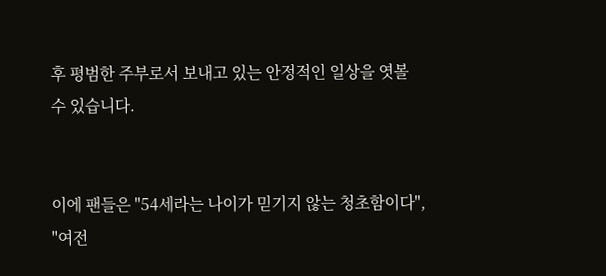후 평범한 주부로서 보내고 있는 안정적인 일상을 엿볼 수 있습니다.


이에 팬들은 "54세라는 나이가 믿기지 않는 청초함이다", "여전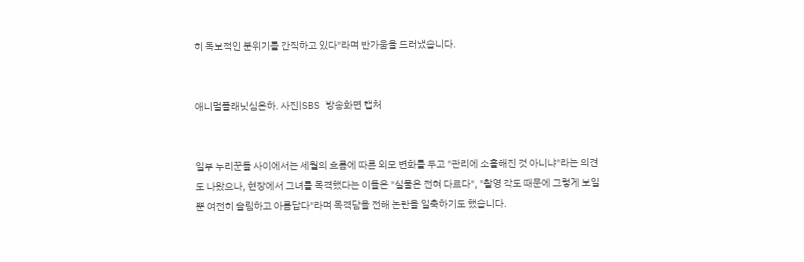히 독보적인 분위기를 간직하고 있다"라며 반가움을 드러냈습니다.


애니멀플래닛심은하. 사진|SBS 방송화면 캡처


일부 누리꾼들 사이에서는 세월의 흐름에 따른 외모 변화를 두고 "관리에 소홀해진 것 아니냐"라는 의견도 나왔으나, 현장에서 그녀를 목격했다는 이들은 "실물은 전혀 다르다", "촬영 각도 때문에 그렇게 보일 뿐 여전히 슬림하고 아름답다"라며 목격담을 전해 논란을 일축하기도 했습니다.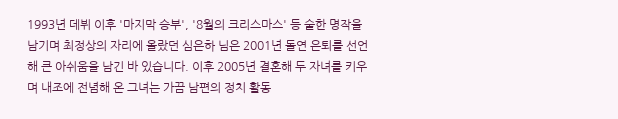1993년 데뷔 이후 '마지막 승부', '8월의 크리스마스' 등 숱한 명작을 남기며 최정상의 자리에 올랐던 심은하 님은 2001년 돌연 은퇴를 선언해 큰 아쉬움을 남긴 바 있습니다. 이후 2005년 결혼해 두 자녀를 키우며 내조에 전념해 온 그녀는 가끔 남편의 정치 활동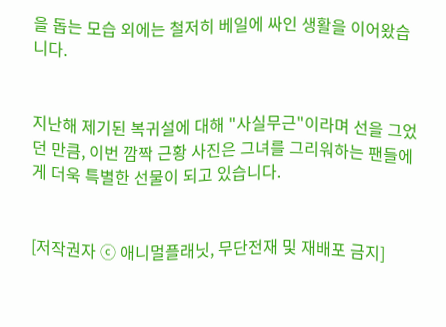을 돕는 모습 외에는 철저히 베일에 싸인 생활을 이어왔습니다.


지난해 제기된 복귀설에 대해 "사실무근"이라며 선을 그었던 만큼, 이번 깜짝 근황 사진은 그녀를 그리워하는 팬들에게 더욱 특별한 선물이 되고 있습니다.


[저작권자 ⓒ 애니멀플래닛, 무단전재 및 재배포 금지]